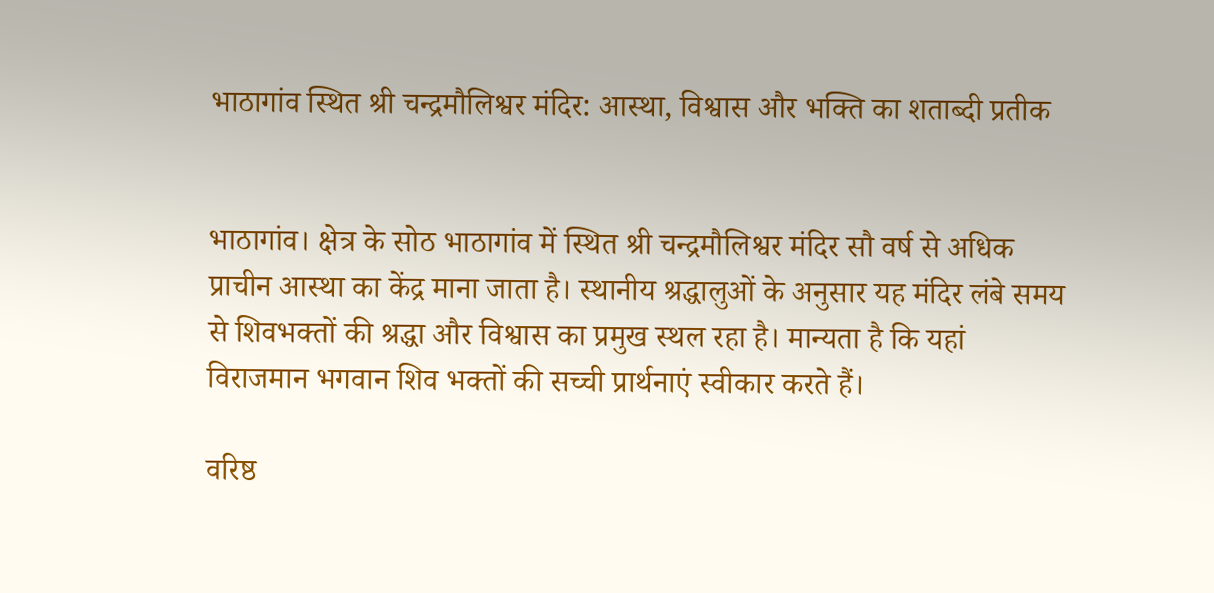भाठागांव स्थित श्री चन्द्रमौलिश्वर मंदिर: आस्था, विश्वास और भक्ति का शताब्दी प्रतीक


भाठागांव। क्षेत्र के सोठ भाठागांव में स्थित श्री चन्द्रमौलिश्वर मंदिर सौ वर्ष से अधिक प्राचीन आस्था का केंद्र माना जाता है। स्थानीय श्रद्धालुओं के अनुसार यह मंदिर लंबे समय से शिवभक्तों की श्रद्धा और विश्वास का प्रमुख स्थल रहा है। मान्यता है कि यहां विराजमान भगवान शिव भक्तों की सच्ची प्रार्थनाएं स्वीकार करते हैं।

वरिष्ठ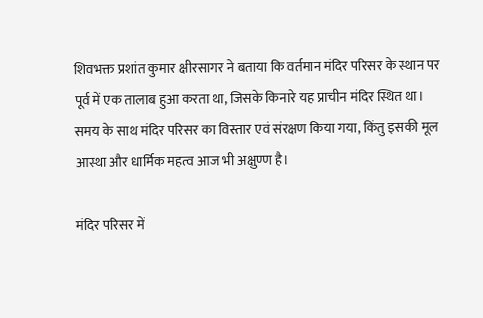शिवभक्त प्रशांत कुमार क्षीरसागर ने बताया कि वर्तमान मंदिर परिसर के स्थान पर पूर्व में एक तालाब हुआ करता था, जिसके किनारे यह प्राचीन मंदिर स्थित था। समय के साथ मंदिर परिसर का विस्तार एवं संरक्षण किया गया, किंतु इसकी मूल आस्था और धार्मिक महत्व आज भी अक्षुण्ण है।

मंदिर परिसर में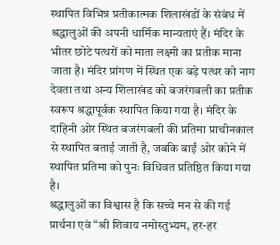स्थापित विभिन्न प्रतीकात्मक शिलाखंडों के संबंध में श्रद्धालुओं की अपनी धार्मिक मान्यताएं हैं। मंदिर के भीतर छोटे पत्थरों को माता लक्ष्मी का प्रतीक माना जाता है। मंदिर प्रांगण में स्थित एक बड़े पत्थर को नाग देवता तथा अन्य शिलाखंड को बजरंगबली का प्रतीक स्वरूप श्रद्धापूर्वक स्थापित किया गया है। मंदिर के दाहिनी ओर स्थित बजरंगबली की प्रतिमा प्राचीनकाल से स्थापित बताई जाती है, जबकि बाईं ओर कोने में स्थापित प्रतिमा को पुनः विधिवत प्रतिष्ठित किया गया है।
श्रद्धालुओं का विश्वास है कि सच्चे मन से की गई प्रार्थना एवं “श्री शिवाय नमोस्तुभ्यम, हर-हर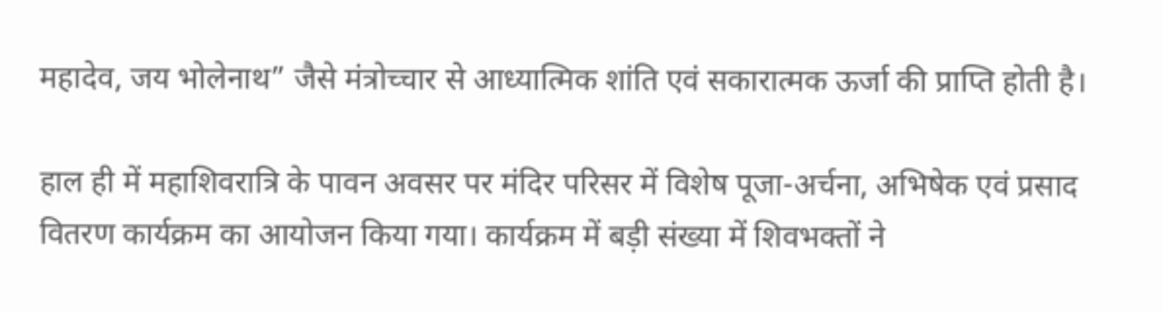महादेव, जय भोलेनाथ” जैसे मंत्रोच्चार से आध्यात्मिक शांति एवं सकारात्मक ऊर्जा की प्राप्ति होती है।

हाल ही में महाशिवरात्रि के पावन अवसर पर मंदिर परिसर में विशेष पूजा-अर्चना, अभिषेक एवं प्रसाद वितरण कार्यक्रम का आयोजन किया गया। कार्यक्रम में बड़ी संख्या में शिवभक्तों ने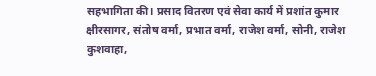सहभागिता की। प्रसाद वितरण एवं सेवा कार्य में प्रशांत कुमार क्षीरसागर, संतोष वर्मा, प्रभात वर्मा, राजेश वर्मा, सोनी, राजेश कुशवाहा,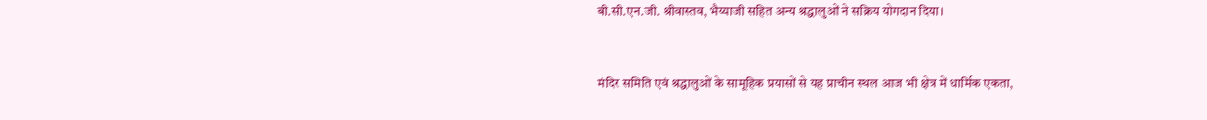बी.सी.एन.जी. श्रीवास्तव, भैय्याजी सहित अन्य श्रद्धालुओं ने सक्रिय योगदान दिया।


मंदिर समिति एवं श्रद्धालुओं के सामूहिक प्रयासों से यह प्राचीन स्थल आज भी क्षेत्र में धार्मिक एकता,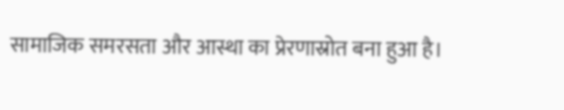सामाजिक समरसता और आस्था का प्रेरणास्रोत बना हुआ है।